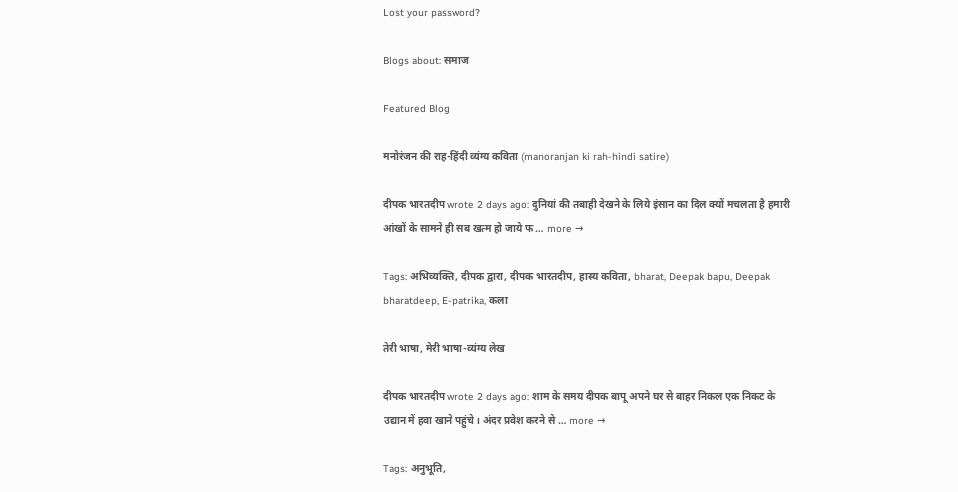Lost your password?

Blogs about: समाज

Featured Blog

मनोरंजन की राह-हिंदी व्यंग्य कविता (manoranjan ki rah-hindi satire)

दीपक भारतदीप wrote 2 days ago: दुनियां की तबाही देखने के लिये इंसान का दिल क्यों मचलता है हमारी आंखों के सामने ही सब खत्म हो जाये फ … more →

Tags: अभिव्यक्ति, दीपक द्वारा, दीपक भारतदीप, हास्य कविता, bharat, Deepak bapu, Deepak bharatdeep, E-patrika, कला

तेरी भाषा, मेरी भाषा-व्यंग्य लेख

दीपक भारतदीप wrote 2 days ago: शाम के समय दीपक बापू अपने घर से बाहर निकल एक निकट के उद्यान में हवा खाने पहुंचे। अंदर प्रवेश करने से … more →

Tags: अनुभूति,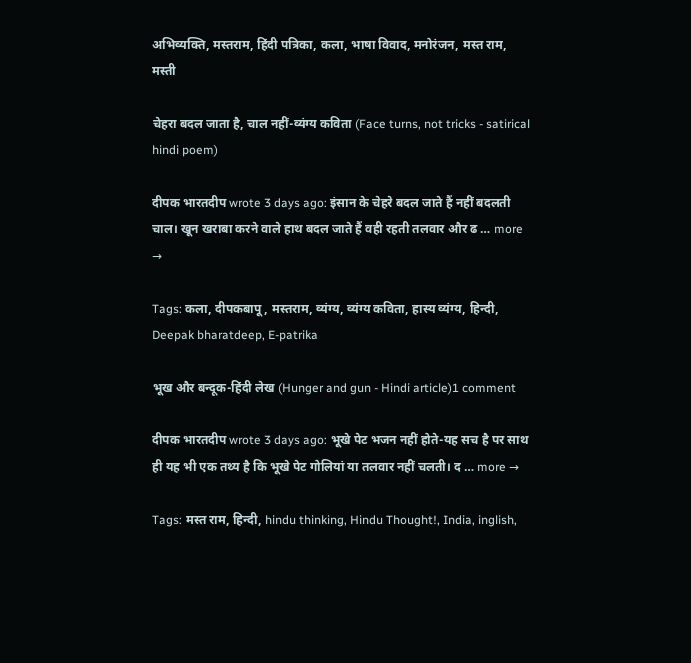अभिव्यक्ति, मस्तराम, हिंदी पत्रिका, कला, भाषा विवाद, मनोरंजन, मस्त राम, मस्ती

चेहरा बदल जाता है, चाल नहीं-व्यंग्य कविता (Face turns, not tricks - satirical hindi poem)

दीपक भारतदीप wrote 3 days ago: इंसान के चेहरे बदल जाते हैं नहीं बदलती चाल। खून खराबा करने वाले हाथ बदल जाते हैं वही रहती तलवार और ढ … more →

Tags: कला, दीपकबापू, मस्तराम, व्यंग्य, व्यंग्य कविता, हास्य व्यंग्य, हिन्दी, Deepak bharatdeep, E-patrika

भूख और बन्दूक-हिंदी लेख (Hunger and gun - Hindi article)1 comment

दीपक भारतदीप wrote 3 days ago: भूखे पेट भजन नहीं होते-यह सच है पर साथ ही यह भी एक तथ्य है कि भूखे पेट गोलियां या तलवार नहीं चलती। द … more →

Tags: मस्त राम, हिन्दी, hindu thinking, Hindu Thought!, India, inglish,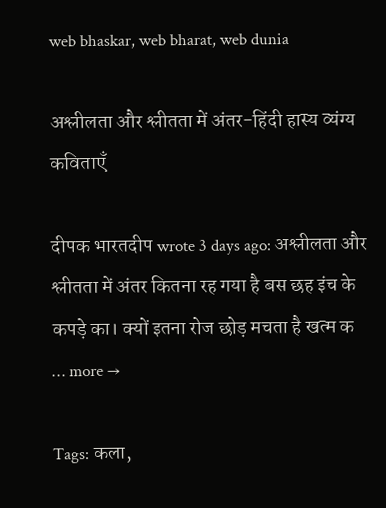web bhaskar, web bharat, web dunia

अश्लीलता और श्लीतता में अंतर-हिंदी हास्य व्यंग्य कविताएँ

दीपक भारतदीप wrote 3 days ago: अश्लीलता और श्लीतता में अंतर कितना रह गया है बस छह इंच के कपड़े का। क्यों इतना रोज छोड़ मचता है खत्म क … more →

Tags: कला,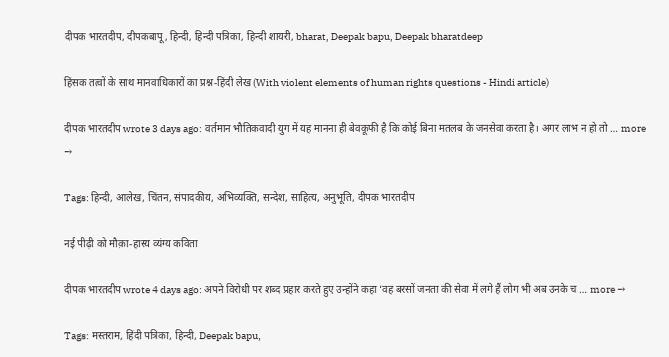दीपक भारतदीप, दीपकबापू, हिन्दी, हिन्दी पत्रिका, हिन्दी शायरी, bharat, Deepak bapu, Deepak bharatdeep

हिंसक तत्वों के साथ मानवाधिकारों का प्रश्न-हिंदी लेख (With violent elements of human rights questions - Hindi article)

दीपक भारतदीप wrote 3 days ago: वर्तमान भौतिकवादी युग में यह मानना ही बेवकूफी है कि कोई बिना मतलब के जनसेवा करता है। अगर लाभ न हो तो … more →

Tags: हिन्दी, आलेख, चिंतन, संपादकीय, अभिव्यक्ति, सन्देश, साहित्य, अनुभूति, दीपक भारतदीप

नई पीढ़ी को मौक़ा-हास्य व्यंग्य कविता

दीपक भारतदीप wrote 4 days ago: अपने विरोधी पर शब्द प्रहार करते हुए उन्होंने कहा ‘वह बरसों जनता की सेवा में लगे हैं लोग भी अब उनके च … more →

Tags: मस्तराम, हिंदी पत्रिका, हिन्दी, Deepak bapu,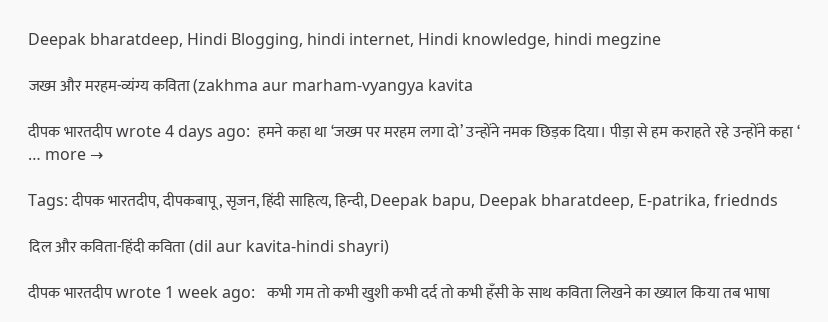Deepak bharatdeep, Hindi Blogging, hindi internet, Hindi knowledge, hindi megzine

जख्म और मरहम-व्यंग्य कविता (zakhma aur marham-vyangya kavita

दीपक भारतदीप wrote 4 days ago:  हमने कहा था ‘जख्म पर मरहम लगा दो’ उन्होंने नमक छिड़क दिया। पीड़ा से हम कराहते रहे उन्होंने कहा ‘ … more →

Tags: दीपक भारतदीप, दीपकबापू, सृजन, हिंदी साहित्य, हिन्दी, Deepak bapu, Deepak bharatdeep, E-patrika, friednds

दिल और कविता-हिंदी कविता (dil aur kavita-hindi shayri)

दीपक भारतदीप wrote 1 week ago:   कभी गम तो कभी खुशी कभी दर्द तो कभी हँसी के साथ कविता लिखने का ख्याल किया तब भाषा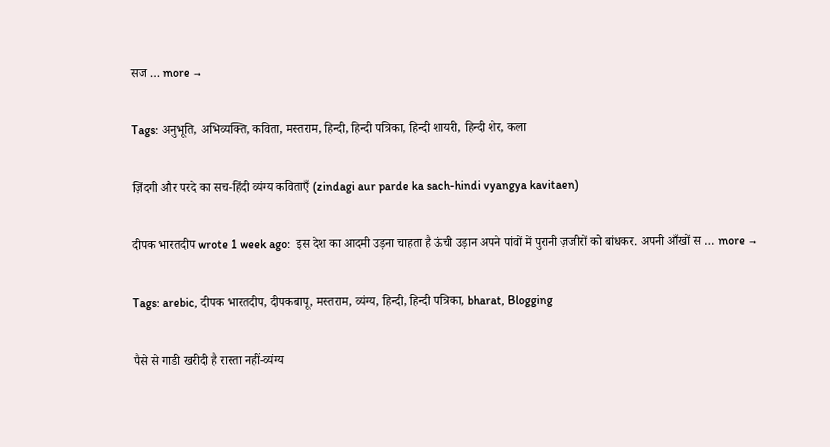सज … more →

Tags: अनुभूति, अभिव्यक्ति, कविता, मस्तराम, हिन्दी, हिन्दी पत्रिका, हिन्दी शायरी, हिन्दी शेर, कला

ज़िंदगी और परदे का सच-हिंदी व्यंग्य कविताएँ (zindagi aur parde ka sach-hindi vyangya kavitaen)

दीपक भारतदीप wrote 1 week ago:  इस देश का आदमी उड़ना चाहता है ऊंची उड़ान अपने पांवों में पुरानी ज़जीरों को बांधकर. अपनी आँखों स … more →

Tags: arebic, दीपक भारतदीप, दीपकबापू, मस्तराम, व्यंग्य, हिन्दी, हिन्दी पत्रिका, bharat, Blogging

पैसे से गाडी खरीदी है रास्ता नहीं-व्यंग्य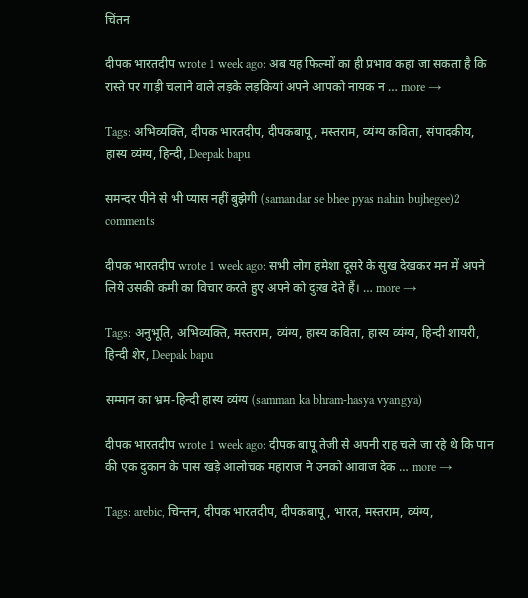चिंतन

दीपक भारतदीप wrote 1 week ago: अब यह फिल्मों का ही प्रभाव कहा जा सकता है कि रास्ते पर गाड़ी चलाने वाले लड़के लड़कियां अपने आपको नायक न … more →

Tags: अभिव्यक्ति, दीपक भारतदीप, दीपकबापू, मस्तराम, व्यंग्य कविता, संपादकीय, हास्य व्यंग्य, हिन्दी, Deepak bapu

समन्दर पीने से भी प्यास नहीं बुझेगी (samandar se bhee pyas nahin bujhegee)2 comments

दीपक भारतदीप wrote 1 week ago: सभी लोग हमेशा दूसरे के सुख देखकर मन में अपने लिये उसकी कमी का विचार करते हुए अपने को दुःख देते हैं। … more →

Tags: अनुभूति, अभिव्यक्ति, मस्तराम, व्यंग्य, हास्य कविता, हास्य व्यंग्य, हिन्दी शायरी, हिन्दी शेर, Deepak bapu

सम्मान का भ्रम-हिन्दी हास्य व्यंग्य (samman ka bhram-hasya vyangya)

दीपक भारतदीप wrote 1 week ago: दीपक बापू तेजी से अपनी राह चले जा रहे थे कि पान की एक दुकान के पास खड़े आलोचक महाराज ने उनको आवाज देक … more →

Tags: arebic, चिन्तन, दीपक भारतदीप, दीपकबापू, भारत, मस्तराम, व्यंग्य,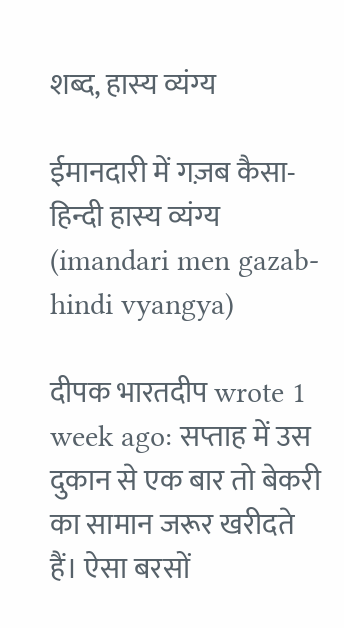शब्द, हास्य व्यंग्य

ईमानदारी में गज़ब कैसा-हिन्दी हास्य व्यंग्य (imandari men gazab- hindi vyangya)

दीपक भारतदीप wrote 1 week ago: सप्ताह में उस दुकान से एक बार तो बेकरी का सामान जरूर खरीदते हैं। ऐसा बरसों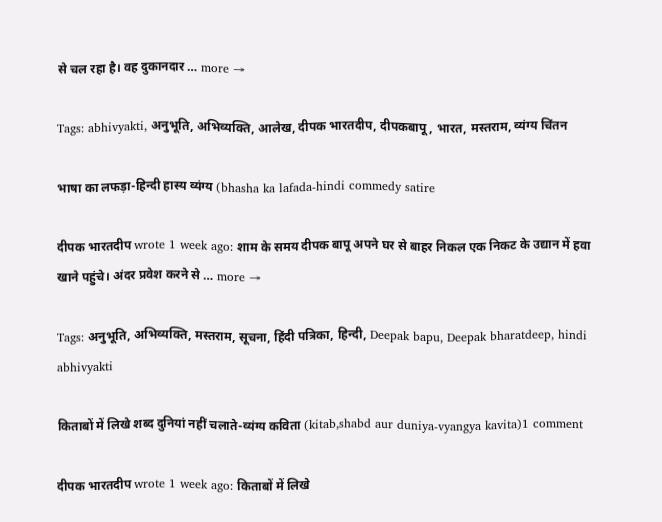से चल रहा है। वह दुकानदार … more →

Tags: abhivyakti, अनुभूति, अभिव्यक्ति, आलेख, दीपक भारतदीप, दीपकबापू, भारत, मस्तराम, व्यंग्य चिंतन

भाषा का लफड़ा-हिन्दी हास्य व्यंग्य (bhasha ka lafada-hindi commedy satire

दीपक भारतदीप wrote 1 week ago: शाम के समय दीपक बापू अपने घर से बाहर निकल एक निकट के उद्यान में हवा खाने पहुंचे। अंदर प्रवेश करने से … more →

Tags: अनुभूति, अभिव्यक्ति, मस्तराम, सूचना, हिंदी पत्रिका, हिन्दी, Deepak bapu, Deepak bharatdeep, hindi abhivyakti

किताबों में लिखे शब्द दुनियां नहीं चलाते-व्यंग्य कविता (kitab,shabd aur duniya-vyangya kavita)1 comment

दीपक भारतदीप wrote 1 week ago: किताबों में लिखे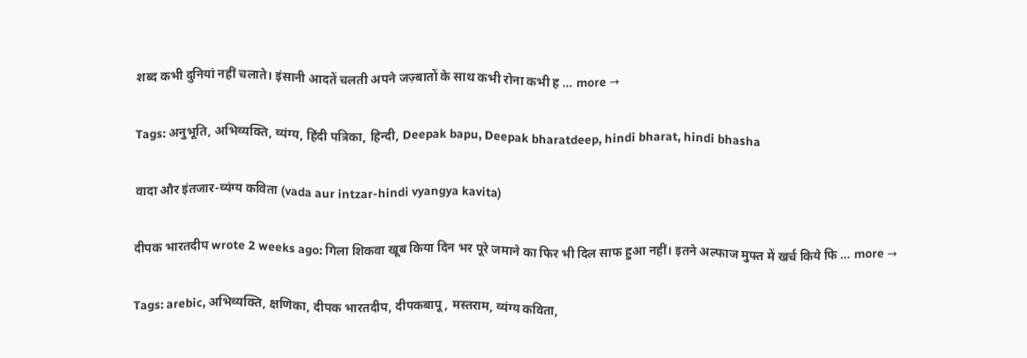शब्द कभी दुनियां नहीं चलाते। इंसानी आदतें चलती अपने जज़्बातों के साथ कभी रोना कभी ह … more →

Tags: अनुभूति, अभिव्यक्ति, व्यंग्य, हिंदी पत्रिका, हिन्दी, Deepak bapu, Deepak bharatdeep, hindi bharat, hindi bhasha

वादा और इंतजार-व्यंग्य कविता (vada aur intzar-hindi vyangya kavita)

दीपक भारतदीप wrote 2 weeks ago: गिला शिकवा खूब किया दिन भर पूरे जमाने का फिर भी दिल साफ हुआ नहीं। इतने अल्फाज मुफ्त में खर्च किये फि … more →

Tags: arebic, अभिव्यक्ति, क्षणिका, दीपक भारतदीप, दीपकबापू, मस्तराम, व्यंग्य कविता,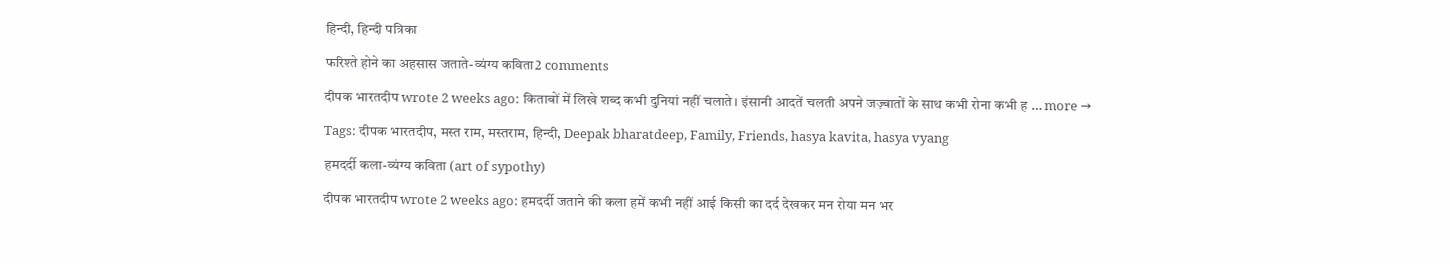हिन्दी, हिन्दी पत्रिका

फरिश्ते होने का अहसास जताते-व्यंग्य कविता2 comments

दीपक भारतदीप wrote 2 weeks ago: किताबों में लिखे शब्द कभी दुनियां नहीं चलाते। इंसानी आदतें चलती अपने जज़्बातों के साथ कभी रोना कभी ह … more →

Tags: दीपक भारतदीप, मस्त राम, मस्तराम, हिन्दी, Deepak bharatdeep, Family, Friends, hasya kavita, hasya vyang

हमदर्दी कला-व्यंग्य कविता (art of sypothy)

दीपक भारतदीप wrote 2 weeks ago: हमदर्दी जताने की कला हमें कभी नहीं आई किसी का दर्द देखकर मन रोया मन भर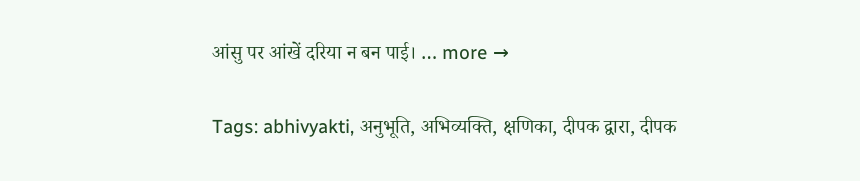आंसु पर आंखें दरिया न बन पाई। … more →

Tags: abhivyakti, अनुभूति, अभिव्यक्ति, क्षणिका, दीपक द्वारा, दीपक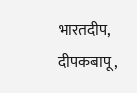भारतदीप, दीपकबापू,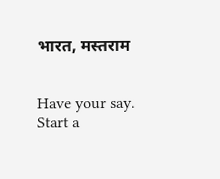भारत, मस्तराम


Have your say. Start a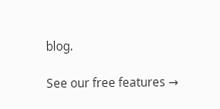blog.

See our free features →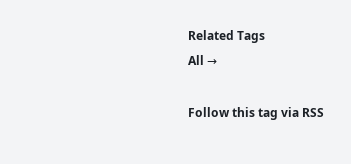Related Tags
All →

Follow this tag via RSS